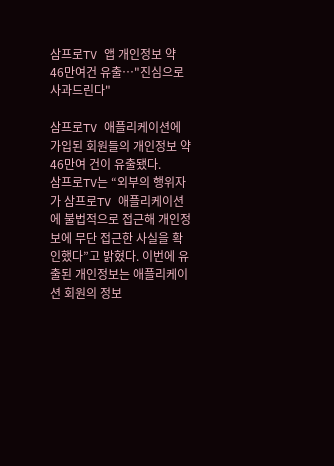삼프로TV 앱 개인정보 약 46만여건 유출…"진심으로 사과드린다"

삼프로TV 애플리케이션에 가입된 회원들의 개인정보 약 46만여 건이 유출됐다.
삼프로TV는 “외부의 행위자가 삼프로TV 애플리케이션에 불법적으로 접근해 개인정보에 무단 접근한 사실을 확인했다”고 밝혔다. 이번에 유출된 개인정보는 애플리케이션 회원의 정보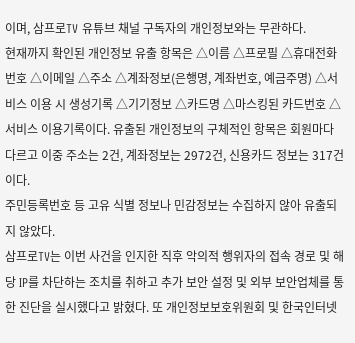이며, 삼프로TV 유튜브 채널 구독자의 개인정보와는 무관하다.
현재까지 확인된 개인정보 유출 항목은 △이름 △프로필 △휴대전화번호 △이메일 △주소 △계좌정보(은행명, 계좌번호, 예금주명) △서비스 이용 시 생성기록 △기기정보 △카드명 △마스킹된 카드번호 △서비스 이용기록이다. 유출된 개인정보의 구체적인 항목은 회원마다 다르고 이중 주소는 2건, 계좌정보는 2972건, 신용카드 정보는 317건이다.
주민등록번호 등 고유 식별 정보나 민감정보는 수집하지 않아 유출되지 않았다.
삼프로TV는 이번 사건을 인지한 직후 악의적 행위자의 접속 경로 및 해당 IP를 차단하는 조치를 취하고 추가 보안 설정 및 외부 보안업체를 통한 진단을 실시했다고 밝혔다. 또 개인정보보호위원회 및 한국인터넷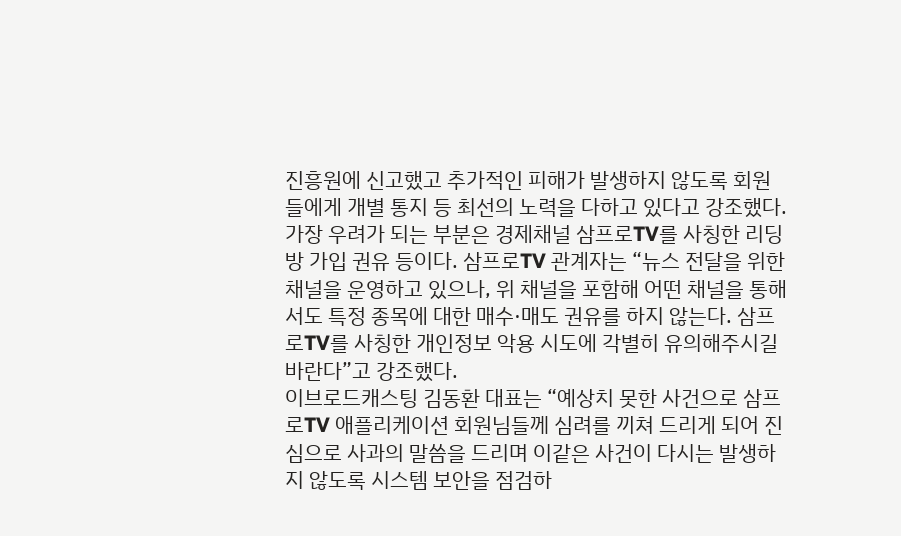진흥원에 신고했고 추가적인 피해가 발생하지 않도록 회원들에게 개별 통지 등 최선의 노력을 다하고 있다고 강조했다.
가장 우려가 되는 부분은 경제채널 삼프로TV를 사칭한 리딩방 가입 권유 등이다. 삼프로TV 관계자는 “뉴스 전달을 위한 채널을 운영하고 있으나, 위 채널을 포함해 어떤 채널을 통해서도 특정 종목에 대한 매수·매도 권유를 하지 않는다. 삼프로TV를 사칭한 개인정보 악용 시도에 각별히 유의해주시길 바란다”고 강조했다.
이브로드캐스팅 김동환 대표는 “예상치 못한 사건으로 삼프로TV 애플리케이션 회원님들께 심려를 끼쳐 드리게 되어 진심으로 사과의 말씀을 드리며 이같은 사건이 다시는 발생하지 않도록 시스템 보안을 점검하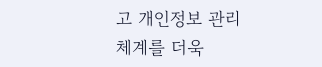고 개인정보 관리 체계를 더욱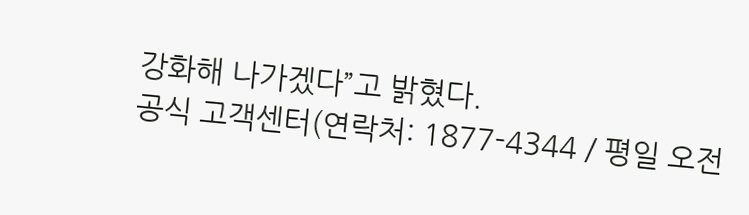강화해 나가겠다”고 밝혔다.
공식 고객센터(연락처: 1877-4344 / 평일 오전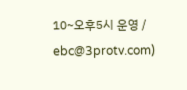10~오후5시 운영 / ebc@3protv.com)